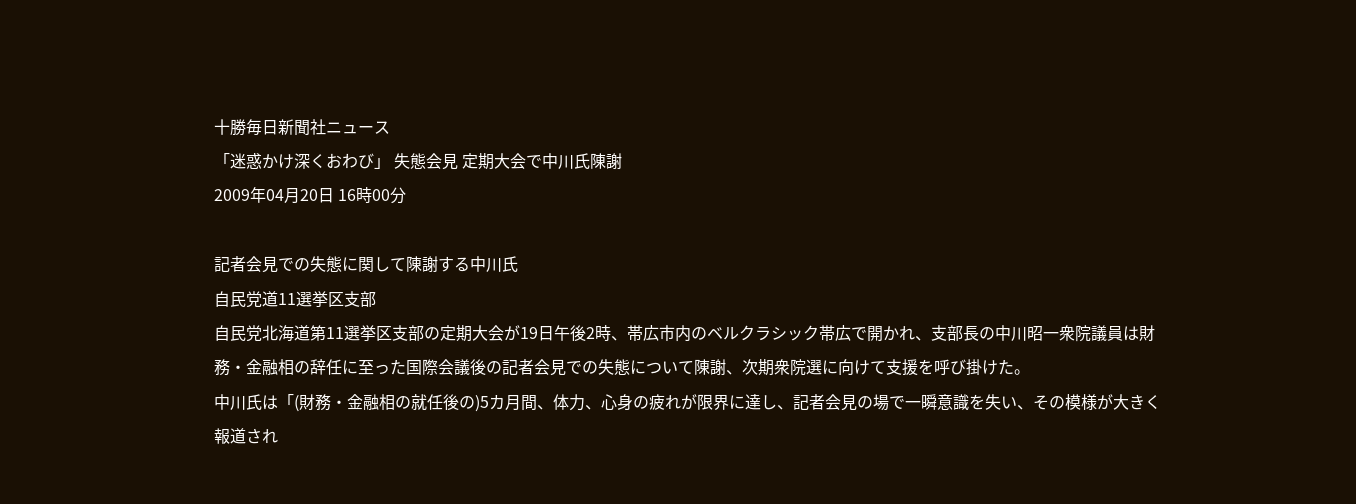十勝毎日新聞社ニュース
「迷惑かけ深くおわび」 失態会見 定期大会で中川氏陳謝
2009年04月20日 16時00分

記者会見での失態に関して陳謝する中川氏
自民党道11選挙区支部
自民党北海道第11選挙区支部の定期大会が19日午後2時、帯広市内のベルクラシック帯広で開かれ、支部長の中川昭一衆院議員は財務・金融相の辞任に至った国際会議後の記者会見での失態について陳謝、次期衆院選に向けて支援を呼び掛けた。
中川氏は「(財務・金融相の就任後の)5カ月間、体力、心身の疲れが限界に達し、記者会見の場で一瞬意識を失い、その模様が大きく報道され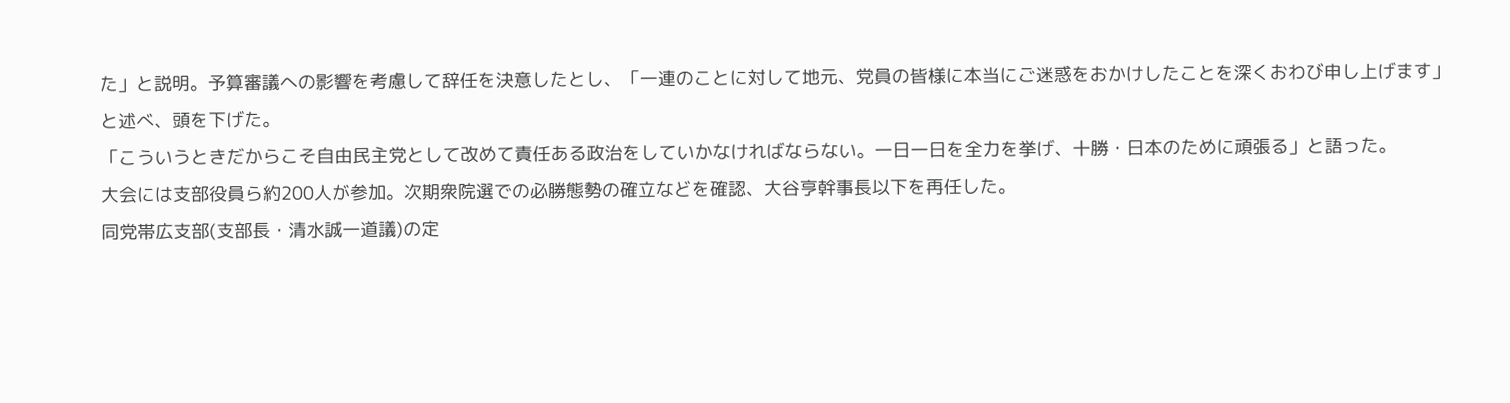た」と説明。予算審議への影響を考慮して辞任を決意したとし、「一連のことに対して地元、党員の皆様に本当にご迷惑をおかけしたことを深くおわび申し上げます」と述べ、頭を下げた。
「こういうときだからこそ自由民主党として改めて責任ある政治をしていかなければならない。一日一日を全力を挙げ、十勝・日本のために頑張る」と語った。
大会には支部役員ら約200人が参加。次期衆院選での必勝態勢の確立などを確認、大谷亨幹事長以下を再任した。
同党帯広支部(支部長・清水誠一道議)の定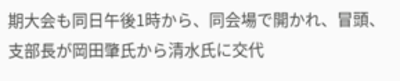期大会も同日午後1時から、同会場で開かれ、冒頭、支部長が岡田肇氏から清水氏に交代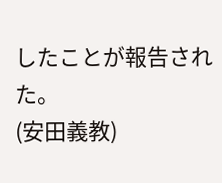したことが報告された。
(安田義教)